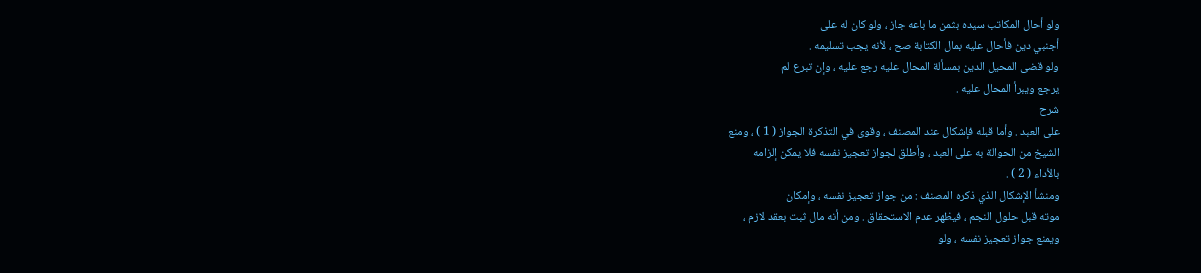ولو أحال المكاتب سيده بثمن ما باعه جاز ، ولو كان له على
أجنبي دين فأحال عليه بمال الكتابة صح ، لأنه يجب تسليمه .
ولو قضى المحيل الدين بمسألة المحال عليه رجع عليه ، وإن تبرع لم
يرجع ويبرأ المحال عليه .
شرح
على العبد . وأما قبله فإشكال عند المصنف ، وقوى في التذكرة الجواز ( 1 ) ، ومنع
الشيخ من الحوالة به على العبد ، وأطلق لجواز تعجيز نفسه فلا يمكن إلزامه
بالأداء ( 2 ) .
ومنشأ الإشكال الذي ذكره المصنف : من جواز تعجيز نفسه ، وإمكان
موته قبل حلول النجم ، فيظهر عدم الاستحقاق . ومن أنه مال ثبت بعقد لازم ،
ويمنع جواز تعجيز نفسه ، ولو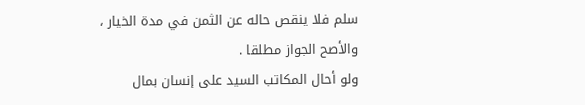سلم فلا ينقص حاله عن الثمن في مدة الخيار ،
والأصح الجواز مطلقا .
ولو أحال المكاتب السيد على إنسان بمال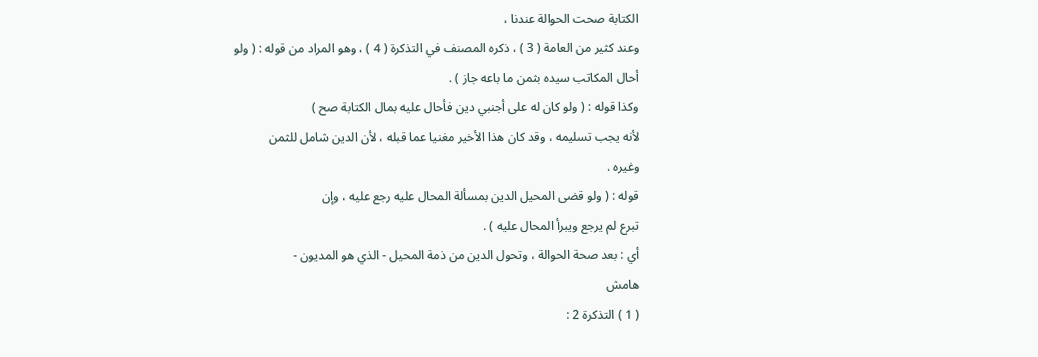الكتابة صحت الحوالة عندنا ،
وعند كثير من العامة ( 3 ) ، ذكره المصنف في التذكرة ( 4 ) ، وهو المراد من قوله : ( ولو
أحال المكاتب سيده بثمن ما باعه جاز ) .
وكذا قوله : ( ولو كان له على أجنبي دين فأحال عليه بمال الكتابة صح )
لأنه يجب تسليمه ، وقد كان هذا الأخير مغنيا عما قبله ، لأن الدين شامل للثمن
وغيره .
قوله : ( ولو قضى المحيل الدين بمسألة المحال عليه رجع عليه ، وإن
تبرع لم يرجع ويبرأ المحال عليه ) .
أي : بعد صحة الحوالة ، وتحول الدين من ذمة المحيل - الذي هو المديون -
هامش
( 1 ) التذكرة 2 :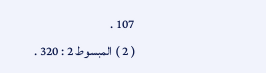107 .
( 2 ) المبسوط 2 : 320 .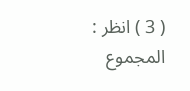( 3 ) انظر : المجموع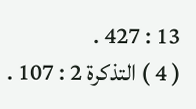13 : 427 .
( 4 ) التذكرة 2 : 107 .